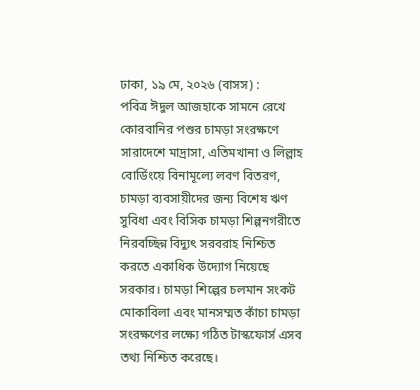ঢাকা, ১৯ মে, ২০২৬ (বাসস) :
পবিত্র ঈদুল আজহাকে সামনে রেখে কোরবানির পশুর চামড়া সংরক্ষণে সারাদেশে মাদ্রাসা, এতিমখানা ও লিল্লাহ বোর্ডিংয়ে বিনামূল্যে লবণ বিতরণ, চামড়া ব্যবসায়ীদের জন্য বিশেষ ঋণ সুবিধা এবং বিসিক চামড়া শিল্পনগরীতে নিরবচ্ছিন্ন বিদ্যুৎ সরবরাহ নিশ্চিত করতে একাধিক উদ্যোগ নিয়েছে সরকার। চামড়া শিল্পের চলমান সংকট মোকাবিলা এবং মানসম্মত কাঁচা চামড়া সংরক্ষণের লক্ষ্যে গঠিত টাস্কফোর্স এসব তথ্য নিশ্চিত করেছে।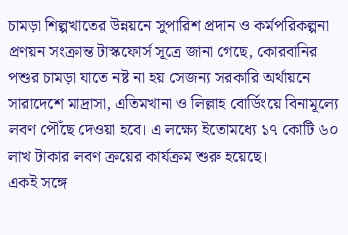চামড়া শিল্পখাতের উন্নয়নে সুপারিশ প্রদান ও কর্মপরিকল্পনা প্রণয়ন সংক্রান্ত টাস্কফোর্স সূত্রে জানা গেছে, কোরবানির পশুর চামড়া যাতে নষ্ট না হয় সেজন্য সরকারি অর্থায়নে সারাদেশে মাদ্রাসা, এতিমখানা ও লিল্লাহ বোর্ডিংয়ে বিনামূল্যে লবণ পৌঁছে দেওয়া হবে। এ লক্ষ্যে ইতোমধ্যে ১৭ কোটি ৬০ লাখ টাকার লবণ ক্রয়ের কার্যক্রম শুরু হয়েছে।
একই সঙ্গে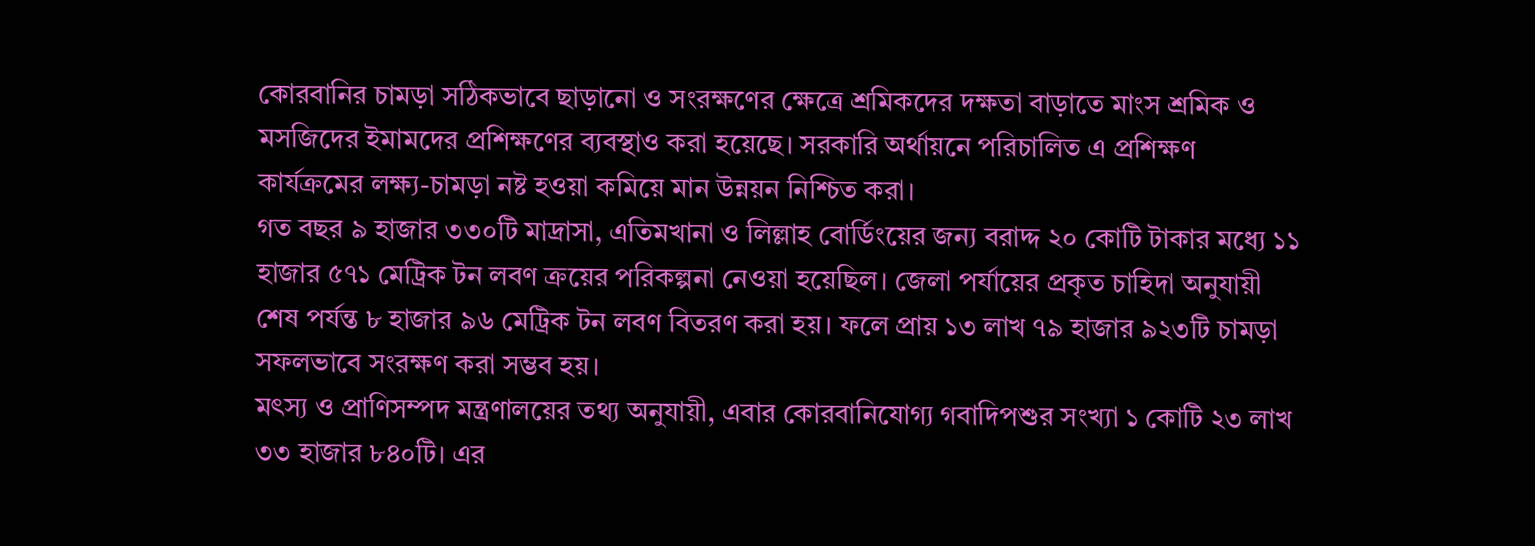কোরবানির চামড়া সঠিকভাবে ছাড়ানো ও সংরক্ষণের ক্ষেত্রে শ্রমিকদের দক্ষতা বাড়াতে মাংস শ্রমিক ও মসজিদের ইমামদের প্রশিক্ষণের ব্যবস্থাও করা হয়েছে। সরকারি অর্থায়নে পরিচালিত এ প্রশিক্ষণ কার্যক্রমের লক্ষ্য-চামড়া নষ্ট হওয়া কমিয়ে মান উন্নয়ন নিশ্চিত করা।
গত বছর ৯ হাজার ৩৩০টি মাদ্রাসা, এতিমখানা ও লিল্লাহ বোর্ডিংয়ের জন্য বরাদ্দ ২০ কোটি টাকার মধ্যে ১১ হাজার ৫৭১ মেট্রিক টন লবণ ক্রয়ের পরিকল্পনা নেওয়া হয়েছিল। জেলা পর্যায়ের প্রকৃত চাহিদা অনুযায়ী শেষ পর্যন্ত ৮ হাজার ৯৬ মেট্রিক টন লবণ বিতরণ করা হয়। ফলে প্রায় ১৩ লাখ ৭৯ হাজার ৯২৩টি চামড়া সফলভাবে সংরক্ষণ করা সম্ভব হয়।
মৎস্য ও প্রাণিসম্পদ মন্ত্রণালয়ের তথ্য অনুযায়ী, এবার কোরবানিযোগ্য গবাদিপশুর সংখ্যা ১ কোটি ২৩ লাখ ৩৩ হাজার ৮৪০টি। এর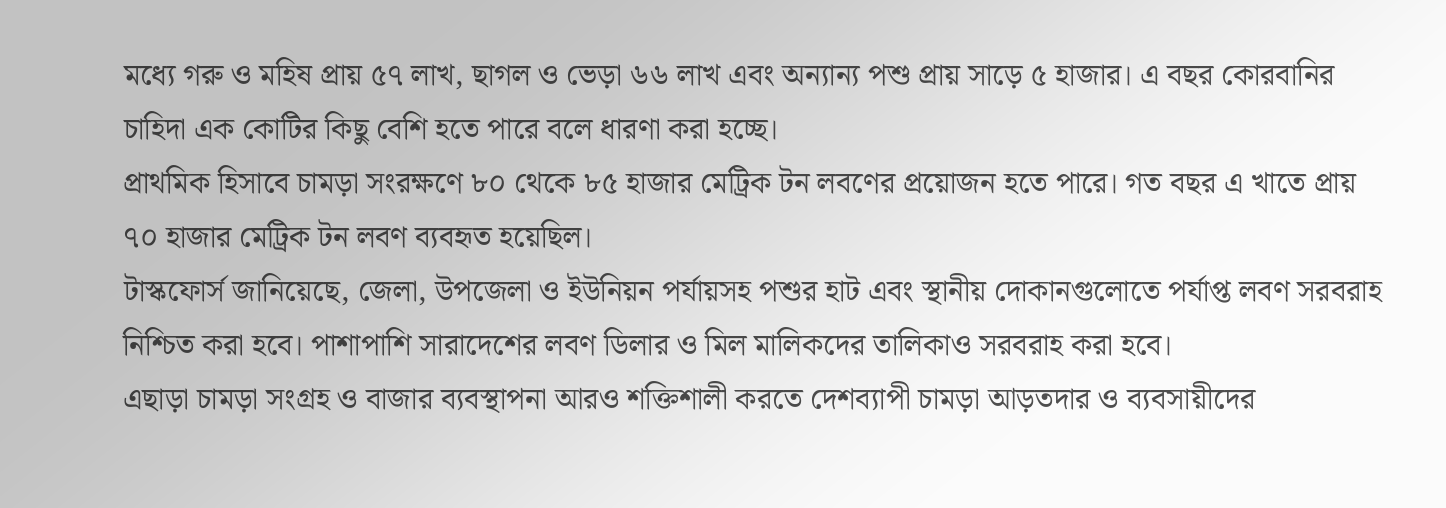মধ্যে গরু ও মহিষ প্রায় ৫৭ লাখ, ছাগল ও ভেড়া ৬৬ লাখ এবং অন্যান্য পশু প্রায় সাড়ে ৫ হাজার। এ বছর কোরবানির চাহিদা এক কোটির কিছু বেশি হতে পারে বলে ধারণা করা হচ্ছে।
প্রাথমিক হিসাবে চামড়া সংরক্ষণে ৮০ থেকে ৮৫ হাজার মেট্রিক টন লবণের প্রয়োজন হতে পারে। গত বছর এ খাতে প্রায় ৭০ হাজার মেট্রিক টন লবণ ব্যবহৃত হয়েছিল।
টাস্কফোর্স জানিয়েছে, জেলা, উপজেলা ও ইউনিয়ন পর্যায়সহ পশুর হাট এবং স্থানীয় দোকানগুলোতে পর্যাপ্ত লবণ সরবরাহ নিশ্চিত করা হবে। পাশাপাশি সারাদেশের লবণ ডিলার ও মিল মালিকদের তালিকাও সরবরাহ করা হবে।
এছাড়া চামড়া সংগ্রহ ও বাজার ব্যবস্থাপনা আরও শক্তিশালী করতে দেশব্যাপী চামড়া আড়তদার ও ব্যবসায়ীদের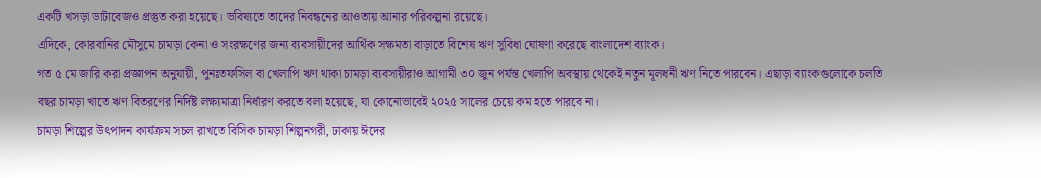একটি খসড়া ডাটাবেজও প্রস্তুত করা হয়েছে। ভবিষ্যতে তাদের নিবন্ধনের আওতায় আনার পরিকল্পনা রয়েছে।
এদিকে, কোরবানির মৌসুমে চামড়া কেনা ও সংরক্ষণের জন্য ব্যবসায়ীদের আর্থিক সক্ষমতা বাড়াতে বিশেষ ঋণ সুবিধা ঘোষণা করেছে বাংলাদেশ ব্যাংক।
গত ৫ মে জারি করা প্রজ্ঞাপন অনুযায়ী, পুনঃতফসিল বা খেলাপি ঋণ থাকা চামড়া ব্যবসায়ীরাও আগামী ৩০ জুন পর্যন্ত খেলাপি অবস্থায় থেকেই নতুন মূলধনী ঋণ নিতে পারবেন। এছাড়া ব্যাংকগুলোকে চলতি বছর চামড়া খাতে ঋণ বিতরণের নির্দিষ্ট লক্ষ্যমাত্রা নির্ধারণ করতে বলা হয়েছে, যা কোনোভাবেই ২০২৫ সালের চেয়ে কম হতে পারবে না।
চামড়া শিল্পের উৎপাদন কার্যক্রম সচল রাখতে বিসিক চামড়া শিল্পনগরী, ঢাকায় ঈদের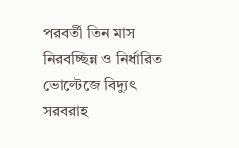পরবর্তী তিন মাস নিরবচ্ছিন্ন ও নির্ধারিত ভোল্টেজে বিদ্যুৎ সরবরাহ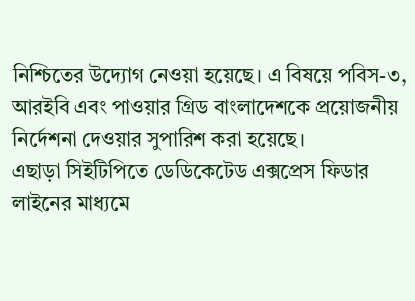নিশ্চিতের উদ্যোগ নেওয়া হয়েছে। এ বিষয়ে পবিস-৩, আরইবি এবং পাওয়ার গ্রিড বাংলাদেশকে প্রয়োজনীয় নির্দেশনা দেওয়ার সুপারিশ করা হয়েছে।
এছাড়া সিইটিপিতে ডেডিকেটেড এক্সপ্রেস ফিডার লাইনের মাধ্যমে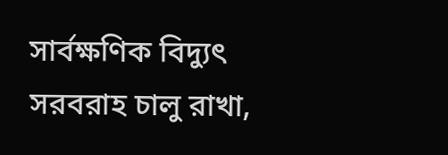সার্বক্ষণিক বিদ্যুৎ সরবরাহ চালু রাখা,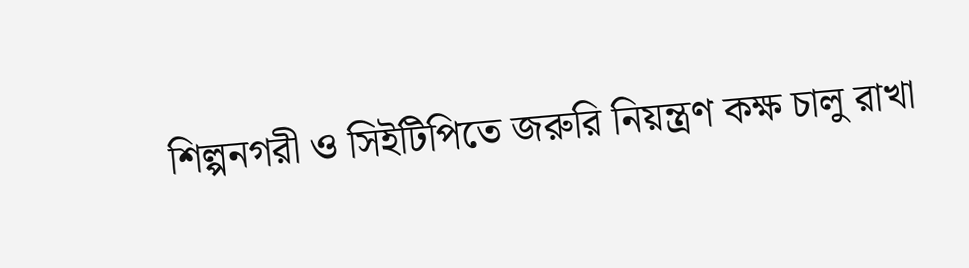শিল্পনগরী ও সিইটিপিতে জরুরি নিয়ন্ত্রণ কক্ষ চালু রাখা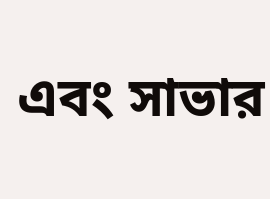এবং সাভার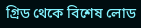গ্রিড থেকে বিশেষ লোড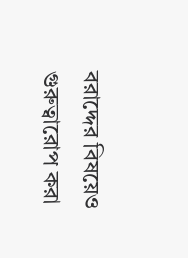বরাদ্দের বিষয়েও গুরুত্বারোপ করা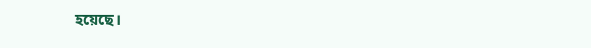হয়েছে।